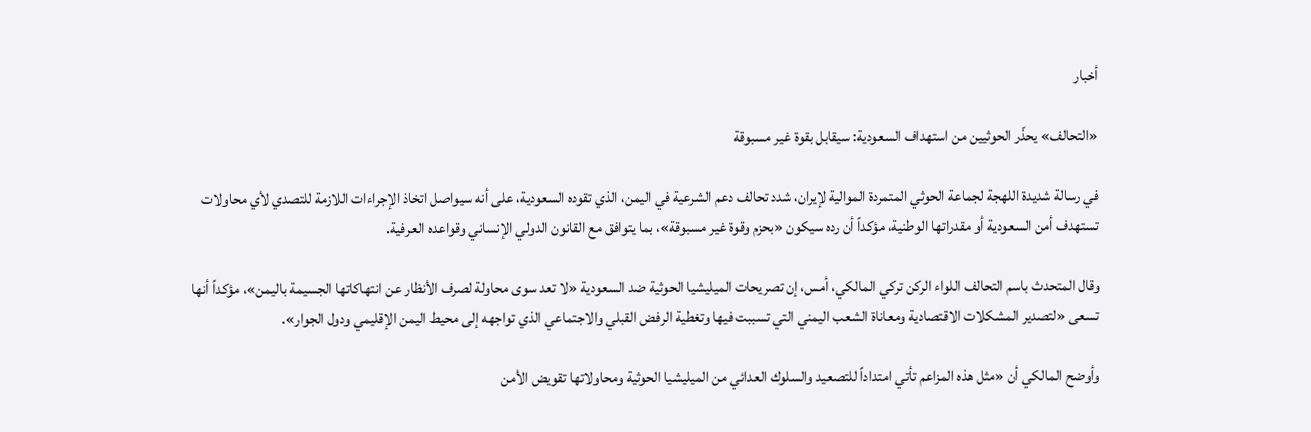أخبار

«التحالف» يحذّر الحوثيين من استهداف السعودية: سيقابل بقوة غير مسبوقة

في رسالة شديدة اللهجة لجماعة الحوثي المتمردة الموالية لإيران، شدد تحالف دعم الشرعية في اليمن، الذي تقوده السعودية، على أنه سيواصل اتخاذ الإجراءات اللازمة للتصدي لأي محاولات تستهدف أمن السعودية أو مقدراتها الوطنية، مؤكداً أن رده سيكون «بحزم وقوة غير مسبوقة»، بما يتوافق مع القانون الدولي الإنساني وقواعده العرفية.

وقال المتحدث باسم التحالف اللواء الركن تركي المالكي، أمس، إن تصريحات الميليشيا الحوثية ضد السعودية «لا تعد سوى محاولة لصرف الأنظار عن انتهاكاتها الجسيمة باليمن»، مؤكداً أنها تسعى «لتصدير المشكلات الاقتصادية ومعاناة الشعب اليمني التي تسببت فيها وتغطية الرفض القبلي والاجتماعي الذي تواجهه إلى محيط اليمن الإقليمي ودول الجوار».

وأوضح المالكي أن «مثل هذه المزاعم تأتي امتداداً للتصعيد والسلوك العدائي من الميليشيا الحوثية ومحاولاتها تقويض الأمن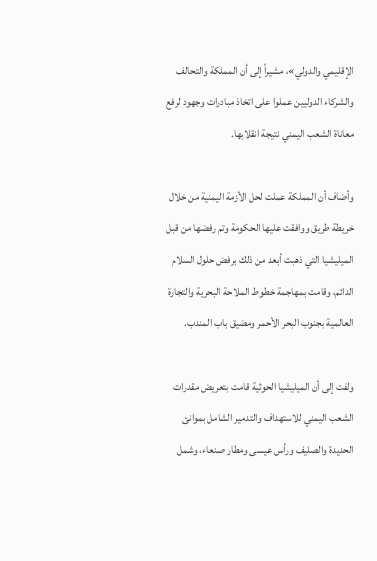الإقليمي والدولي»، مشيراً إلى أن المملكة والتحالف والشركاء الدوليين عملوا على اتخاذ مبادرات وجهود لرفع معاناة الشعب اليمني نتيجة انقلابها.

وأضاف أن المملكة عملت لحل الأزمة اليمنية من خلال خريطة طريق ووافقت عليها الحكومة وتم رفضها من قبل الميليشيا التي ذهبت أبعد من ذلك برفض حلول السلام الدائم، وقامت بمهاجمة خطوط الملاحة البحرية والتجارة العالمية بجنوب البحر الأحمر ومضيق باب المندب.

ولفت إلى أن الميليشيا الحوثية قامت بتعريض مقدرات الشعب اليمني للاستهداف والتدمير الشامل بموانئ الحديدة والصليف ورأس عيسى ومطار صنعاء، وشمل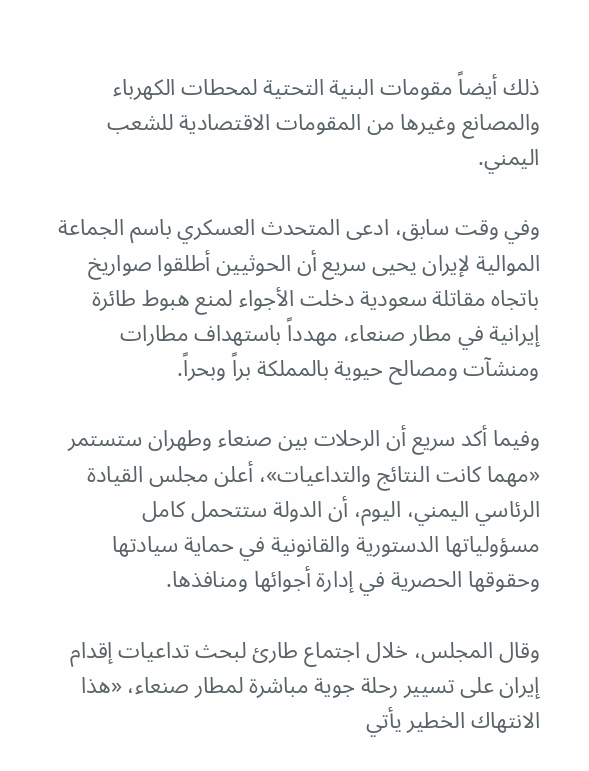ذلك أيضاً مقومات البنية التحتية لمحطات الكهرباء والمصانع وغيرها من المقومات الاقتصادية للشعب اليمني.

وفي وقت سابق، ادعى المتحدث العسكري باسم الجماعة الموالية لإيران يحيى سريع أن الحوثيين أطلقوا صواريخ باتجاه مقاتلة سعودية دخلت الأجواء لمنع هبوط طائرة إيرانية في مطار صنعاء، مهدداً باستهداف مطارات ومنشآت ومصالح حيوية بالمملكة براً وبحراً.

وفيما أكد ‌سريع أن الرحلات بين صنعاء وطهران ستستمر «مهما كانت النتائج والتداعيات»، أعلن مجلس القيادة الرئاسي اليمني، اليوم، أن الدولة ستتحمل كامل مسؤولياتها الدستورية والقانونية في حماية سيادتها وحقوقها الحصرية في إدارة أجوائها ومنافذها.

وقال المجلس، خلال اجتماع طارئ لبحث تداعيات إقدام إيران على تسيير رحلة جوية مباشرة لمطار صنعاء، «هذا الانتهاك الخطير يأتي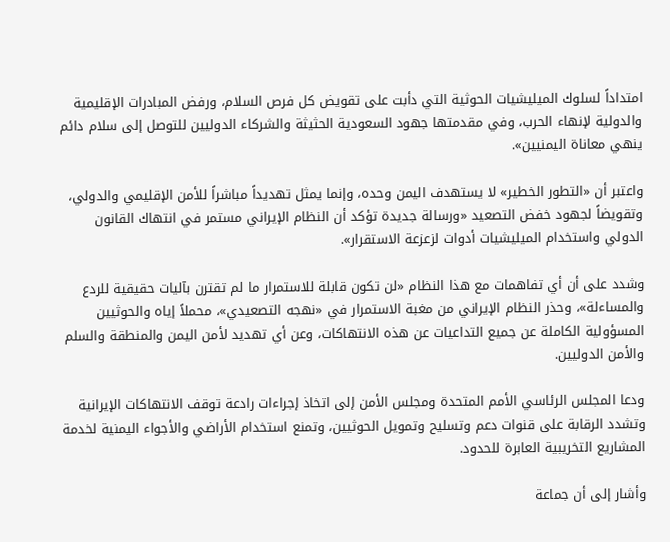امتداداً لسلوك الميليشيات الحوثية التي دأبت على تقويض كل فرص السلام، ورفض المبادرات الإقليمية والدولية لإنهاء الحرب، وفي مقدمتها جهود السعودية الحثيثة والشركاء الدوليين للتوصل إلى سلام دائم ينهي معاناة اليمنيين».

واعتبر أن «التطور الخطير» لا يستهدف اليمن وحده، وإنما يمثل تهديداً مباشراً للأمن الإقليمي والدولي، وتقويضاً لجهود خفض التصعيد «ورسالة جديدة تؤكد أن النظام الإيراني مستمر في انتهاك القانون الدولي واستخدام الميليشيات أدوات لزعزعة الاستقرار».

وشدد على أن أي تفاهمات مع هذا النظام «لن تكون قابلة للاستمرار ما لم تقترن بآليات حقيقية للردع والمساءلة»، وحذر النظام الإيراني من مغبة الاستمرار في «نهجه التصعيدي»، محملاً إياه والحوثيين المسؤولية الكاملة عن جميع التداعيات عن هذه الانتهاكات، وعن أي تهديد لأمن اليمن والمنطقة والسلم والأمن الدوليين.

ودعا المجلس الرئاسي الأمم المتحدة ومجلس الأمن إلى اتخاذ إجراءات رادعة توقف الانتهاكات الإيرانية وتشدد الرقابة على قنوات دعم وتسليح وتمويل الحوثيين، وتمنع استخدام الأراضي والأجواء اليمنية لخدمة المشاريع التخريبية العابرة للحدود.

وأشار إلى أن جماعة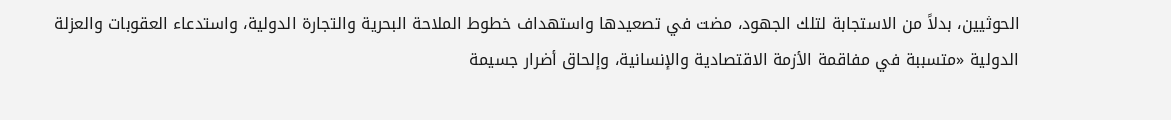الحوثيين، بدلاً من الاستجابة لتلك الجهود، مضت في تصعيدها واستهداف خطوط الملاحة البحرية والتجارة الدولية، واستدعاء العقوبات والعزلة الدولية «متسببة في مفاقمة الأزمة الاقتصادية والإنسانية، وإلحاق أضرار جسيمة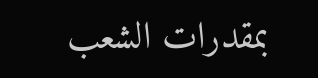بمقدرات الشعب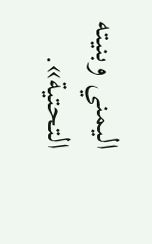اليمني وبنيته التحتية».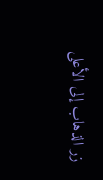زر الذهاب إلى الأعلى